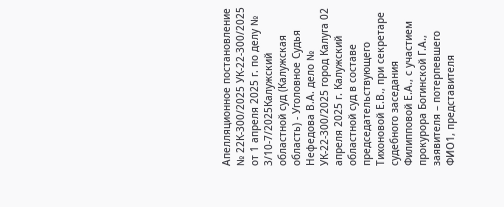Апелляционное постановление № 22К-300/2025 УК-22-300/2025 от 1 апреля 2025 г. по делу № 3/10-7/2025Калужский областной суд (Калужская область) - Уголовное Судья Нефедова В.А. дело № УК-22-300/2025 город Калуга 02 апреля 2025 г. Калужский областной суд в составе председательствующего Тихоновой Е.В., при секретаре судебного заседания Филипповой Е.А., с участием прокурора Богинской Г.А., заявителя – потерпевшего ФИО1, представителя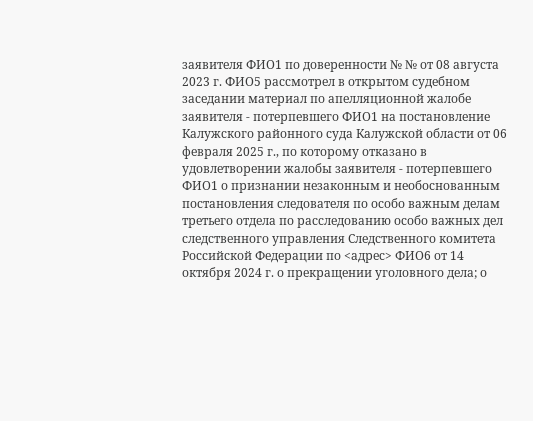заявителя ФИО1 по доверенности № № от 08 августа 2023 г. ФИО5 рассмотрел в открытом судебном заседании материал по апелляционной жалобе заявителя - потерпевшего ФИО1 на постановление Калужского районного суда Калужской области от 06 февраля 2025 г., по которому отказано в удовлетворении жалобы заявителя - потерпевшего ФИО1 о признании незаконным и необоснованным постановления следователя по особо важным делам третьего отдела по расследованию особо важных дел следственного управления Следственного комитета Российской Федерации по <адрес> ФИО6 от 14 октября 2024 г. о прекращении уголовного дела; о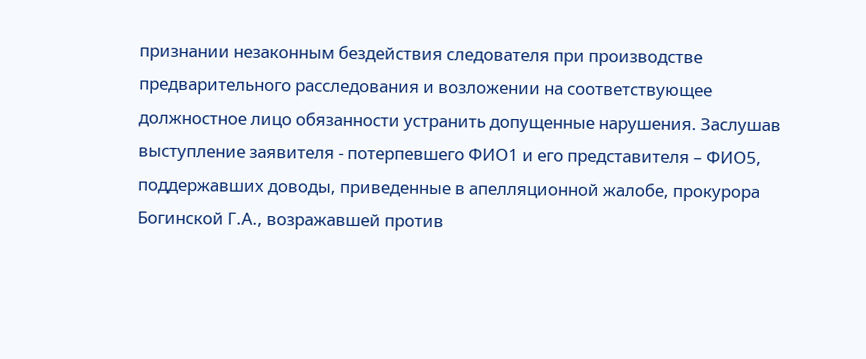признании незаконным бездействия следователя при производстве предварительного расследования и возложении на соответствующее должностное лицо обязанности устранить допущенные нарушения. Заслушав выступление заявителя - потерпевшего ФИО1 и его представителя – ФИО5, поддержавших доводы, приведенные в апелляционной жалобе, прокурора Богинской Г.А., возражавшей против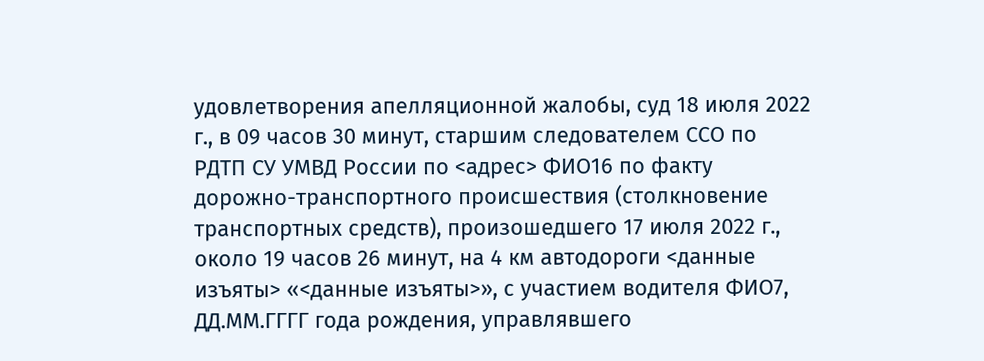удовлетворения апелляционной жалобы, суд 18 июля 2022 г., в 09 часов 30 минут, старшим следователем ССО по РДТП СУ УМВД России по <адрес> ФИО16 по факту дорожно-транспортного происшествия (столкновение транспортных средств), произошедшего 17 июля 2022 г., около 19 часов 26 минут, на 4 км автодороги <данные изъяты> «<данные изъяты>», с участием водителя ФИО7, ДД.ММ.ГГГГ года рождения, управлявшего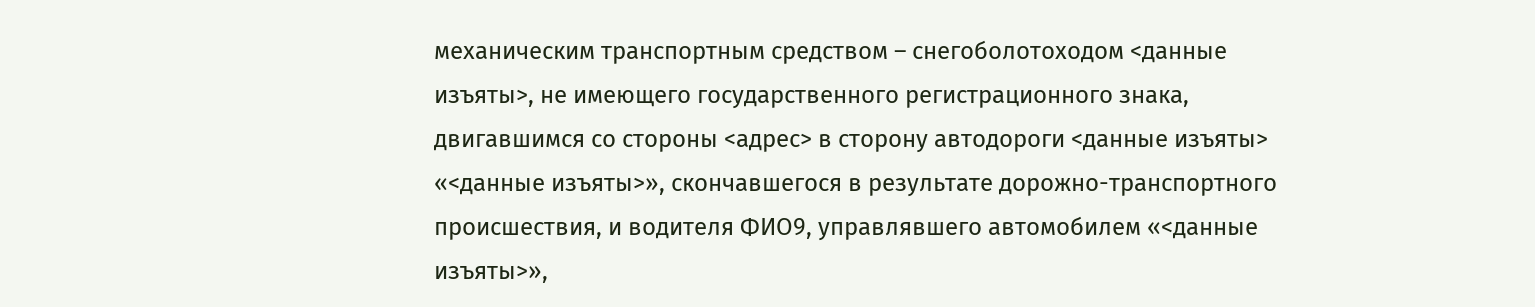механическим транспортным средством – снегоболотоходом <данные изъяты>, не имеющего государственного регистрационного знака, двигавшимся со стороны <адрес> в сторону автодороги <данные изъяты> «<данные изъяты>», скончавшегося в результате дорожно-транспортного происшествия, и водителя ФИО9, управлявшего автомобилем «<данные изъяты>»,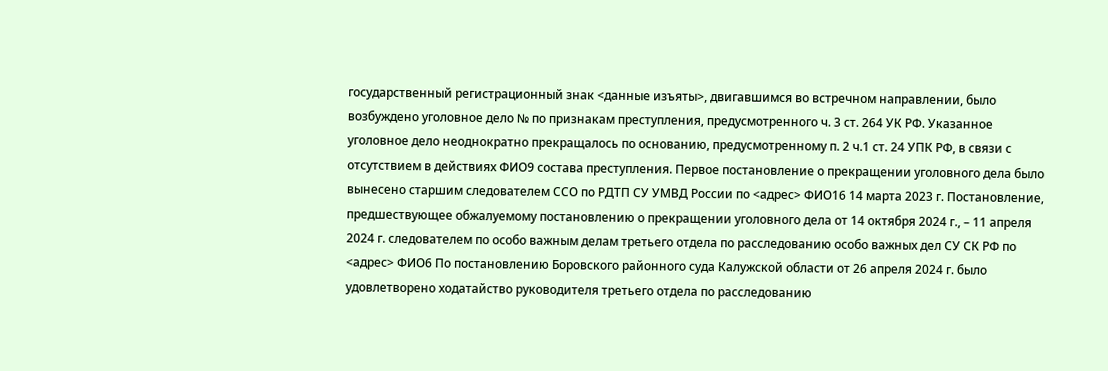государственный регистрационный знак <данные изъяты>, двигавшимся во встречном направлении, было возбуждено уголовное дело № по признакам преступления, предусмотренного ч. 3 ст. 264 УК РФ. Указанное уголовное дело неоднократно прекращалось по основанию, предусмотренному п. 2 ч.1 ст. 24 УПК РФ, в связи с отсутствием в действиях ФИО9 состава преступления. Первое постановление о прекращении уголовного дела было вынесено старшим следователем ССО по РДТП СУ УМВД России по <адрес> ФИО16 14 марта 2023 г. Постановление, предшествующее обжалуемому постановлению о прекращении уголовного дела от 14 октября 2024 г., – 11 апреля 2024 г. следователем по особо важным делам третьего отдела по расследованию особо важных дел СУ СК РФ по <адрес> ФИО6 По постановлению Боровского районного суда Калужской области от 26 апреля 2024 г. было удовлетворено ходатайство руководителя третьего отдела по расследованию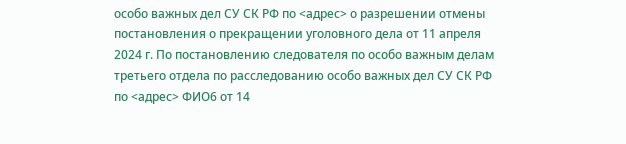особо важных дел СУ СК РФ по <адрес> о разрешении отмены постановления о прекращении уголовного дела от 11 апреля 2024 г. По постановлению следователя по особо важным делам третьего отдела по расследованию особо важных дел СУ СК РФ по <адрес> ФИО6 от 14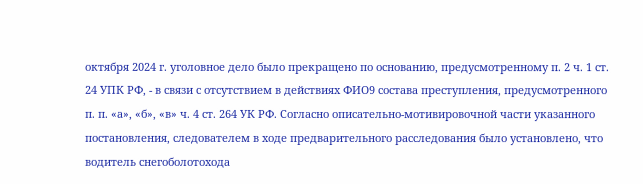октября 2024 г. уголовное дело было прекращено по основанию, предусмотренному п. 2 ч. 1 ст. 24 УПК РФ, - в связи с отсутствием в действиях ФИО9 состава преступления, предусмотренного п. п. «а», «б», «в» ч. 4 ст. 264 УК РФ. Согласно описательно-мотивировочной части указанного постановления, следователем в ходе предварительного расследования было установлено, что водитель снегоболотохода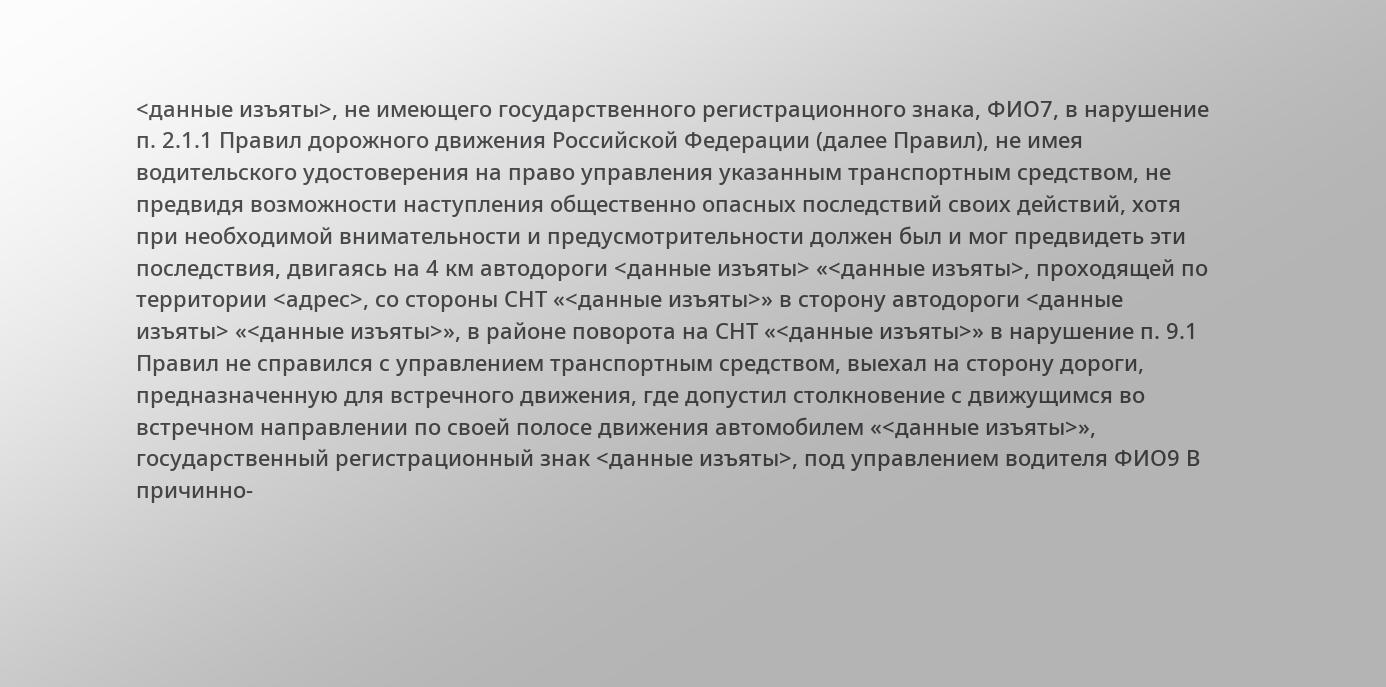<данные изъяты>, не имеющего государственного регистрационного знака, ФИО7, в нарушение п. 2.1.1 Правил дорожного движения Российской Федерации (далее Правил), не имея водительского удостоверения на право управления указанным транспортным средством, не предвидя возможности наступления общественно опасных последствий своих действий, хотя при необходимой внимательности и предусмотрительности должен был и мог предвидеть эти последствия, двигаясь на 4 км автодороги <данные изъяты> «<данные изъяты>, проходящей по территории <адрес>, со стороны СНТ «<данные изъяты>» в сторону автодороги <данные изъяты> «<данные изъяты>», в районе поворота на СНТ «<данные изъяты>» в нарушение п. 9.1 Правил не справился с управлением транспортным средством, выехал на сторону дороги, предназначенную для встречного движения, где допустил столкновение с движущимся во встречном направлении по своей полосе движения автомобилем «<данные изъяты>», государственный регистрационный знак <данные изъяты>, под управлением водителя ФИО9 В причинно-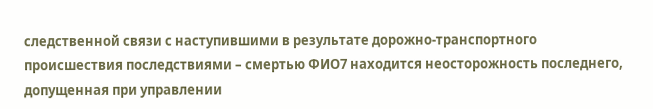следственной связи с наступившими в результате дорожно-транспортного происшествия последствиями – смертью ФИО7 находится неосторожность последнего, допущенная при управлении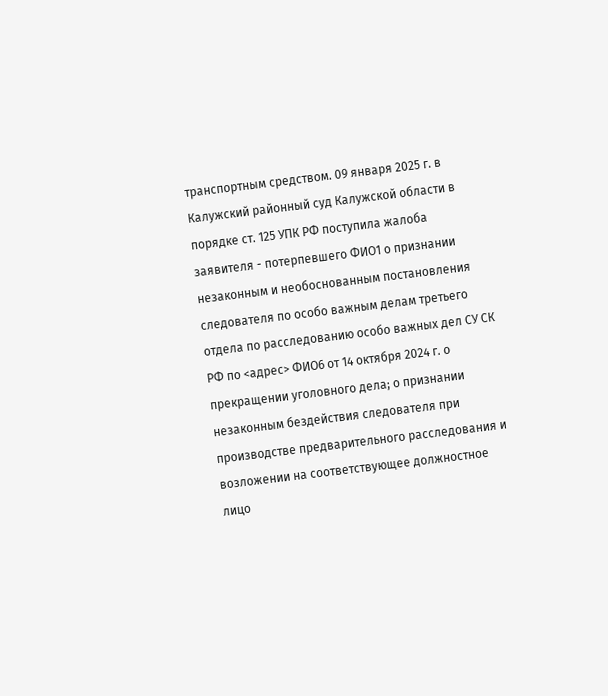транспортным средством. 09 января 2025 г. в Калужский районный суд Калужской области в порядке ст. 125 УПК РФ поступила жалоба заявителя - потерпевшего ФИО1 о признании незаконным и необоснованным постановления следователя по особо важным делам третьего отдела по расследованию особо важных дел СУ СК РФ по <адрес> ФИО6 от 14 октября 2024 г. о прекращении уголовного дела; о признании незаконным бездействия следователя при производстве предварительного расследования и возложении на соответствующее должностное лицо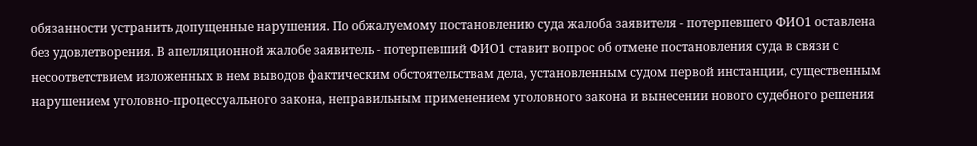обязанности устранить допущенные нарушения. По обжалуемому постановлению суда жалоба заявителя - потерпевшего ФИО1 оставлена без удовлетворения. В апелляционной жалобе заявитель - потерпевший ФИО1 ставит вопрос об отмене постановления суда в связи с несоответствием изложенных в нем выводов фактическим обстоятельствам дела, установленным судом первой инстанции, существенным нарушением уголовно-процессуального закона, неправильным применением уголовного закона и вынесении нового судебного решения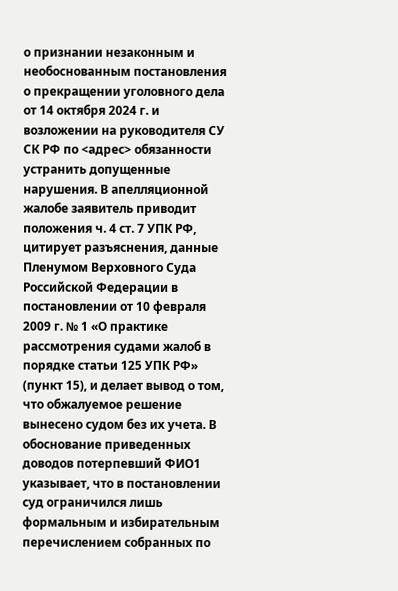о признании незаконным и необоснованным постановления о прекращении уголовного дела от 14 октября 2024 г. и возложении на руководителя СУ СК РФ по <адрес> обязанности устранить допущенные нарушения. В апелляционной жалобе заявитель приводит положения ч. 4 ст. 7 УПК РФ, цитирует разъяснения, данные Пленумом Верховного Суда Российской Федерации в постановлении от 10 февраля 2009 г. № 1 «О практике рассмотрения судами жалоб в порядке статьи 125 УПК РФ» (пункт 15), и делает вывод о том, что обжалуемое решение вынесено судом без их учета. В обоснование приведенных доводов потерпевший ФИО1 указывает, что в постановлении суд ограничился лишь формальным и избирательным перечислением собранных по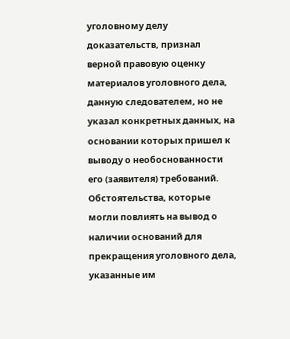уголовному делу доказательств, признал верной правовую оценку материалов уголовного дела, данную следователем, но не указал конкретных данных, на основании которых пришел к выводу о необоснованности его (заявителя) требований. Обстоятельства, которые могли повлиять на вывод о наличии оснований для прекращения уголовного дела, указанные им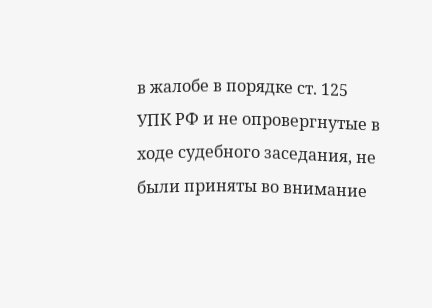в жалобе в порядке ст. 125 УПК РФ и не опровергнутые в ходе судебного заседания, не были приняты во внимание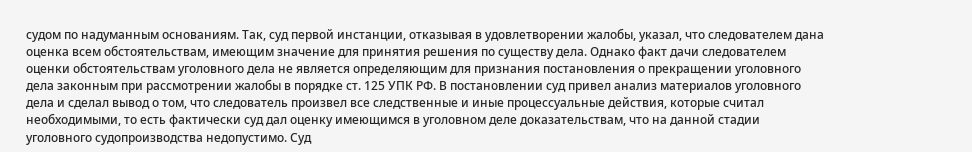судом по надуманным основаниям. Так, суд первой инстанции, отказывая в удовлетворении жалобы, указал, что следователем дана оценка всем обстоятельствам, имеющим значение для принятия решения по существу дела. Однако факт дачи следователем оценки обстоятельствам уголовного дела не является определяющим для признания постановления о прекращении уголовного дела законным при рассмотрении жалобы в порядке ст. 125 УПК РФ. В постановлении суд привел анализ материалов уголовного дела и сделал вывод о том, что следователь произвел все следственные и иные процессуальные действия, которые считал необходимыми, то есть фактически суд дал оценку имеющимся в уголовном деле доказательствам, что на данной стадии уголовного судопроизводства недопустимо. Суд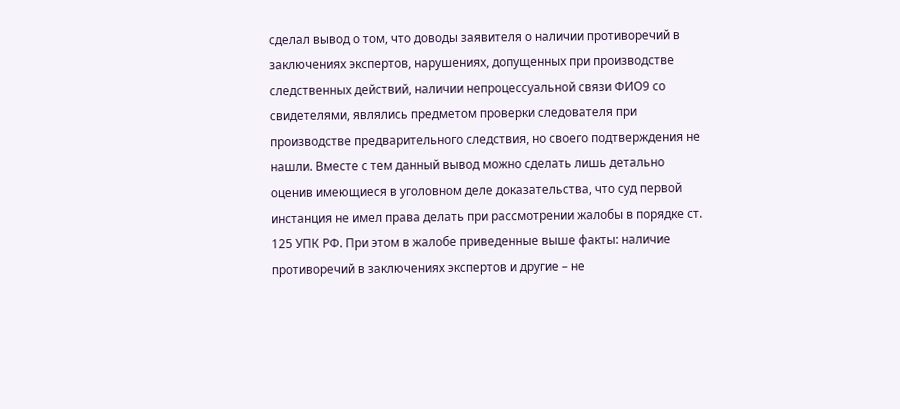сделал вывод о том, что доводы заявителя о наличии противоречий в заключениях экспертов, нарушениях, допущенных при производстве следственных действий, наличии непроцессуальной связи ФИО9 со свидетелями, являлись предметом проверки следователя при производстве предварительного следствия, но своего подтверждения не нашли. Вместе с тем данный вывод можно сделать лишь детально оценив имеющиеся в уголовном деле доказательства, что суд первой инстанция не имел права делать при рассмотрении жалобы в порядке ст. 125 УПК РФ. При этом в жалобе приведенные выше факты: наличие противоречий в заключениях экспертов и другие – не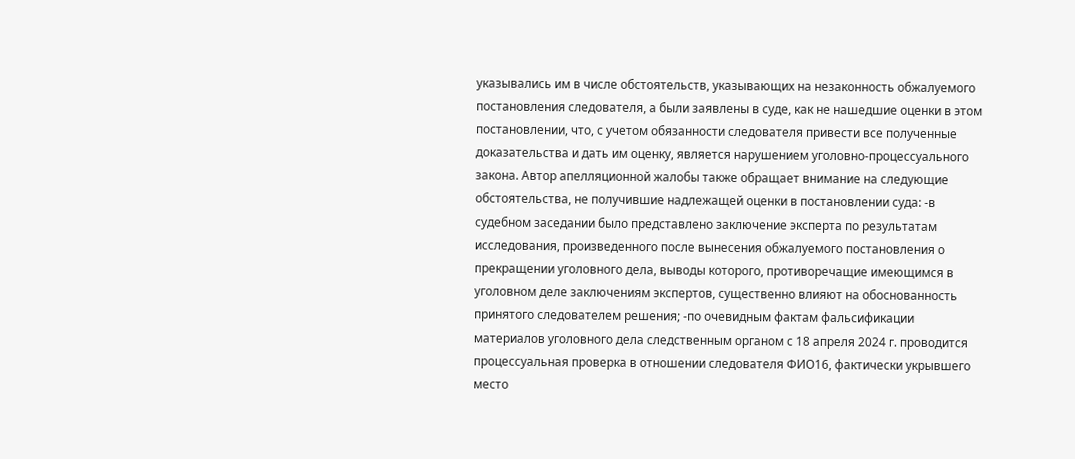указывались им в числе обстоятельств, указывающих на незаконность обжалуемого постановления следователя, а были заявлены в суде, как не нашедшие оценки в этом постановлении, что, с учетом обязанности следователя привести все полученные доказательства и дать им оценку, является нарушением уголовно-процессуального закона. Автор апелляционной жалобы также обращает внимание на следующие обстоятельства, не получившие надлежащей оценки в постановлении суда: -в судебном заседании было представлено заключение эксперта по результатам исследования, произведенного после вынесения обжалуемого постановления о прекращении уголовного дела, выводы которого, противоречащие имеющимся в уголовном деле заключениям экспертов, существенно влияют на обоснованность принятого следователем решения; -по очевидным фактам фальсификации материалов уголовного дела следственным органом с 18 апреля 2024 г. проводится процессуальная проверка в отношении следователя ФИО16, фактически укрывшего место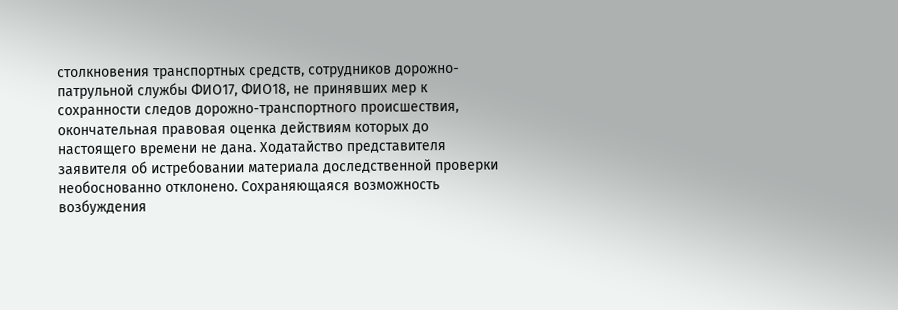столкновения транспортных средств, сотрудников дорожно-патрульной службы ФИО17, ФИО18, не принявших мер к сохранности следов дорожно-транспортного происшествия, окончательная правовая оценка действиям которых до настоящего времени не дана. Ходатайство представителя заявителя об истребовании материала доследственной проверки необоснованно отклонено. Сохраняющаяся возможность возбуждения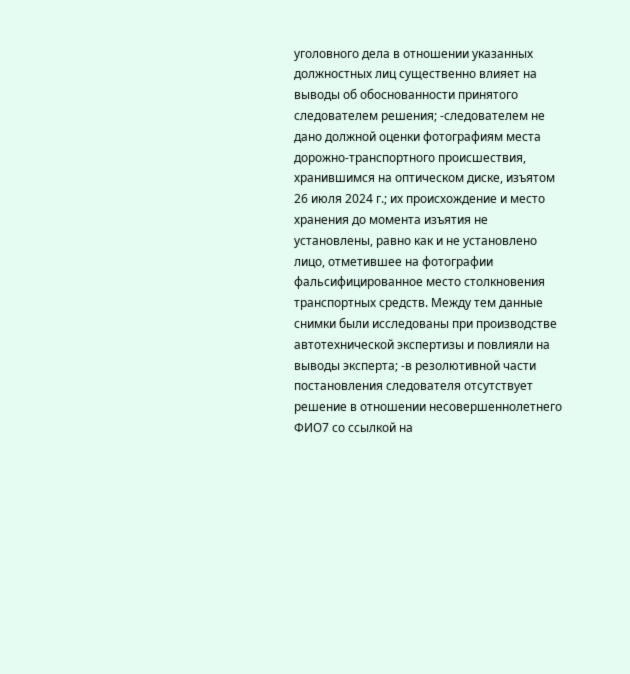уголовного дела в отношении указанных должностных лиц существенно влияет на выводы об обоснованности принятого следователем решения; -следователем не дано должной оценки фотографиям места дорожно-транспортного происшествия, хранившимся на оптическом диске, изъятом 26 июля 2024 г.; их происхождение и место хранения до момента изъятия не установлены, равно как и не установлено лицо, отметившее на фотографии фальсифицированное место столкновения транспортных средств. Между тем данные снимки были исследованы при производстве автотехнической экспертизы и повлияли на выводы эксперта; -в резолютивной части постановления следователя отсутствует решение в отношении несовершеннолетнего ФИО7 со ссылкой на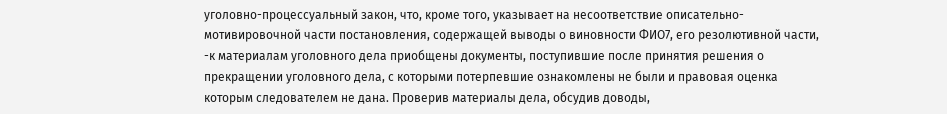уголовно-процессуальный закон, что, кроме того, указывает на несоответствие описательно-мотивировочной части постановления, содержащей выводы о виновности ФИО7, его резолютивной части, -к материалам уголовного дела приобщены документы, поступившие после принятия решения о прекращении уголовного дела, с которыми потерпевшие ознакомлены не были и правовая оценка которым следователем не дана. Проверив материалы дела, обсудив доводы,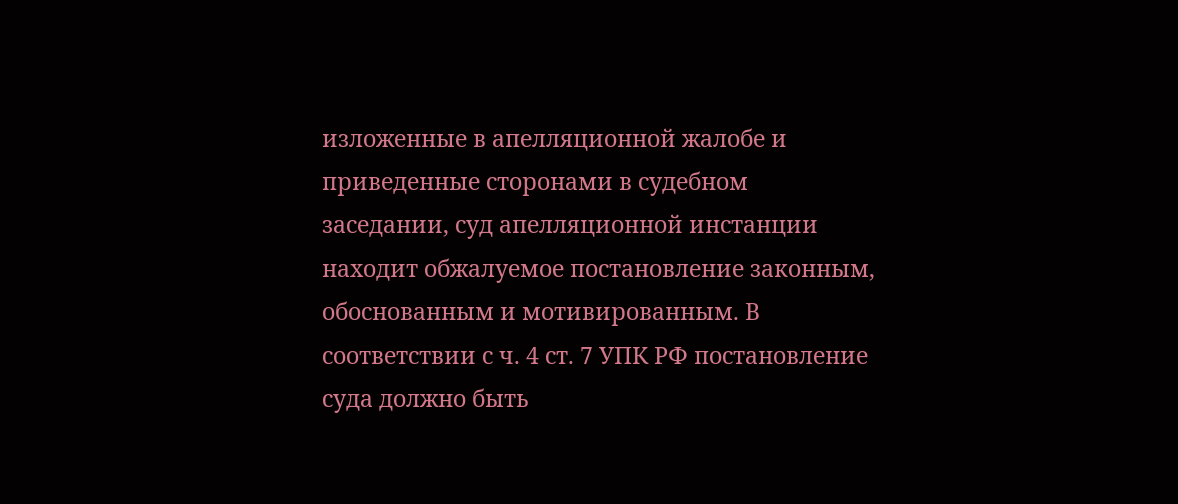изложенные в апелляционной жалобе и приведенные сторонами в судебном заседании, суд апелляционной инстанции находит обжалуемое постановление законным, обоснованным и мотивированным. В соответствии с ч. 4 ст. 7 УПК РФ постановление суда должно быть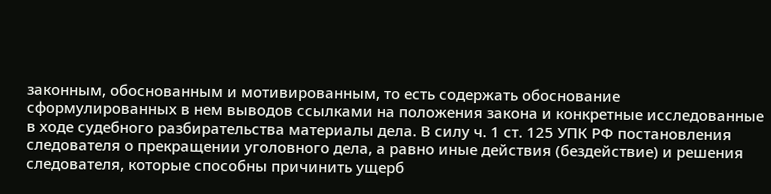законным, обоснованным и мотивированным, то есть содержать обоснование сформулированных в нем выводов ссылками на положения закона и конкретные исследованные в ходе судебного разбирательства материалы дела. В силу ч. 1 ст. 125 УПК РФ постановления следователя о прекращении уголовного дела, а равно иные действия (бездействие) и решения следователя, которые способны причинить ущерб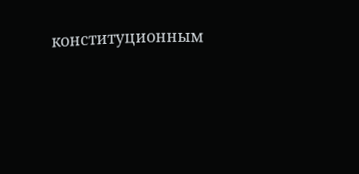конституционным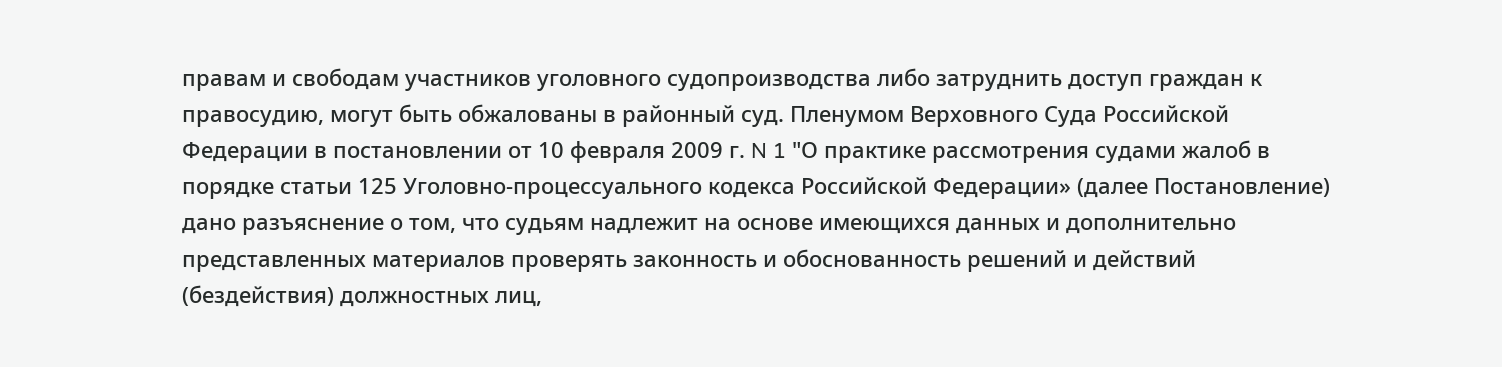правам и свободам участников уголовного судопроизводства либо затруднить доступ граждан к правосудию, могут быть обжалованы в районный суд. Пленумом Верховного Суда Российской Федерации в постановлении от 10 февраля 2009 г. N 1 "О практике рассмотрения судами жалоб в порядке статьи 125 Уголовно-процессуального кодекса Российской Федерации» (далее Постановление) дано разъяснение о том, что судьям надлежит на основе имеющихся данных и дополнительно представленных материалов проверять законность и обоснованность решений и действий (бездействия) должностных лиц,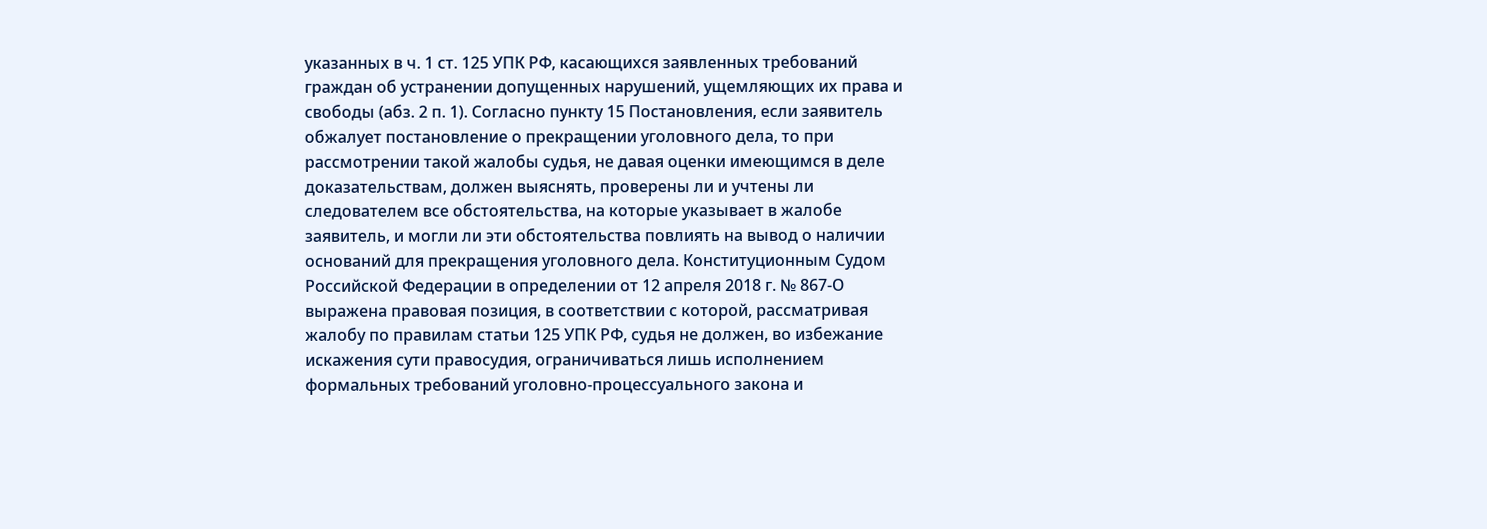указанных в ч. 1 ст. 125 УПК РФ, касающихся заявленных требований граждан об устранении допущенных нарушений, ущемляющих их права и свободы (абз. 2 п. 1). Согласно пункту 15 Постановления, если заявитель обжалует постановление о прекращении уголовного дела, то при рассмотрении такой жалобы судья, не давая оценки имеющимся в деле доказательствам, должен выяснять, проверены ли и учтены ли следователем все обстоятельства, на которые указывает в жалобе заявитель, и могли ли эти обстоятельства повлиять на вывод о наличии оснований для прекращения уголовного дела. Конституционным Судом Российской Федерации в определении от 12 апреля 2018 г. № 867-О выражена правовая позиция, в соответствии с которой, рассматривая жалобу по правилам статьи 125 УПК РФ, судья не должен, во избежание искажения сути правосудия, ограничиваться лишь исполнением формальных требований уголовно-процессуального закона и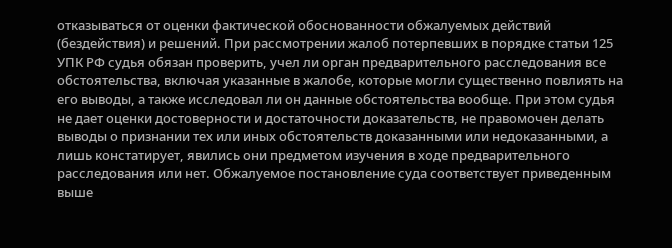отказываться от оценки фактической обоснованности обжалуемых действий (бездействия) и решений. При рассмотрении жалоб потерпевших в порядке статьи 125 УПК РФ судья обязан проверить, учел ли орган предварительного расследования все обстоятельства, включая указанные в жалобе, которые могли существенно повлиять на его выводы, а также исследовал ли он данные обстоятельства вообще. При этом судья не дает оценки достоверности и достаточности доказательств, не правомочен делать выводы о признании тех или иных обстоятельств доказанными или недоказанными, а лишь констатирует, явились они предметом изучения в ходе предварительного расследования или нет. Обжалуемое постановление суда соответствует приведенным выше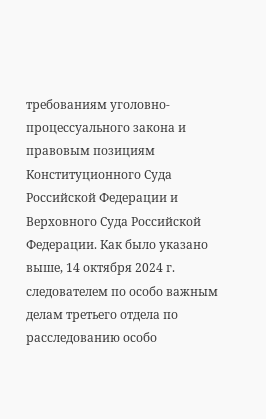требованиям уголовно-процессуального закона и правовым позициям Конституционного Суда Российской Федерации и Верховного Суда Российской Федерации. Как было указано выше, 14 октября 2024 г. следователем по особо важным делам третьего отдела по расследованию особо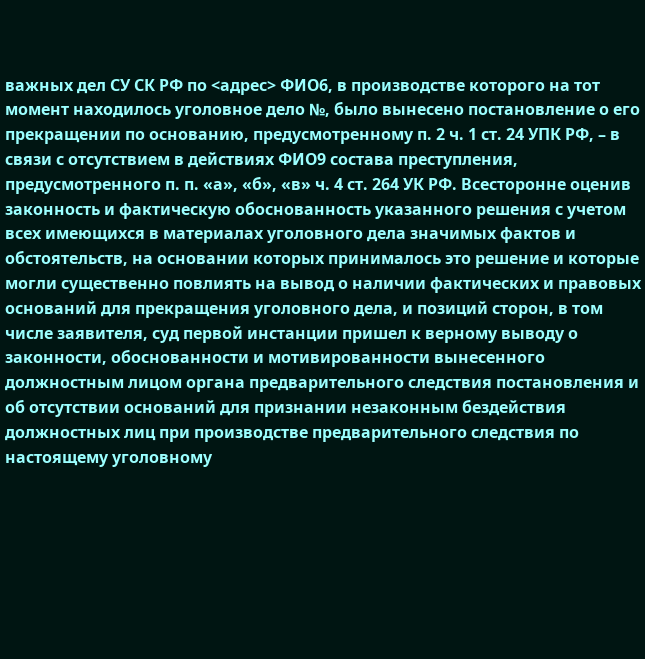важных дел СУ СК РФ по <адрес> ФИО6, в производстве которого на тот момент находилось уголовное дело №, было вынесено постановление о его прекращении по основанию, предусмотренному п. 2 ч. 1 ст. 24 УПК РФ, – в связи с отсутствием в действиях ФИО9 состава преступления, предусмотренного п. п. «а», «б», «в» ч. 4 ст. 264 УК РФ. Всесторонне оценив законность и фактическую обоснованность указанного решения с учетом всех имеющихся в материалах уголовного дела значимых фактов и обстоятельств, на основании которых принималось это решение и которые могли существенно повлиять на вывод о наличии фактических и правовых оснований для прекращения уголовного дела, и позиций сторон, в том числе заявителя, суд первой инстанции пришел к верному выводу о законности, обоснованности и мотивированности вынесенного должностным лицом органа предварительного следствия постановления и об отсутствии оснований для признании незаконным бездействия должностных лиц при производстве предварительного следствия по настоящему уголовному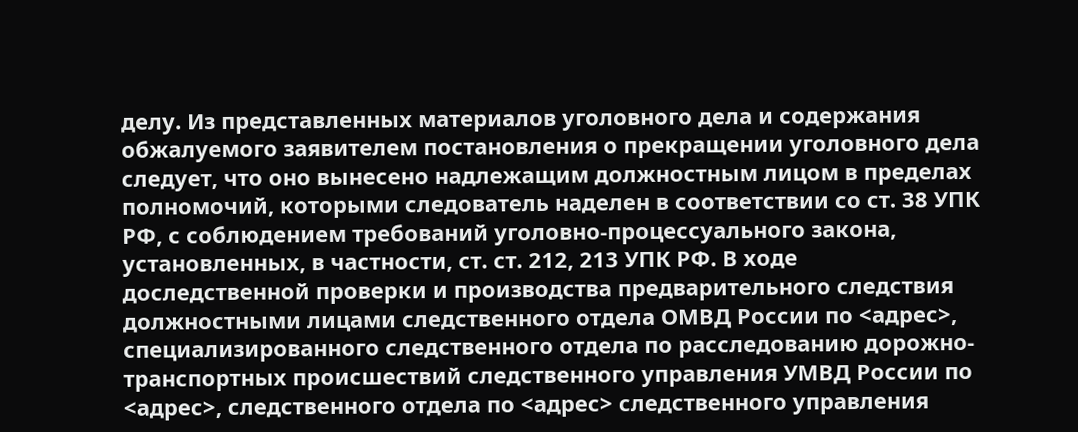делу. Из представленных материалов уголовного дела и содержания обжалуемого заявителем постановления о прекращении уголовного дела следует, что оно вынесено надлежащим должностным лицом в пределах полномочий, которыми следователь наделен в соответствии со ст. 38 УПК РФ, с соблюдением требований уголовно-процессуального закона, установленных, в частности, ст. ст. 212, 213 УПК РФ. В ходе доследственной проверки и производства предварительного следствия должностными лицами следственного отдела ОМВД России по <адрес>, специализированного следственного отдела по расследованию дорожно-транспортных происшествий следственного управления УМВД России по <адрес>, следственного отдела по <адрес> следственного управления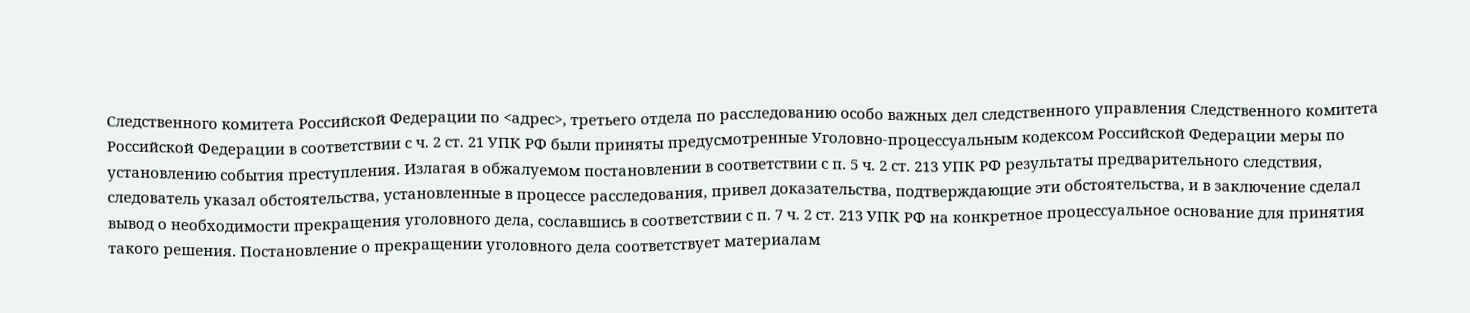Следственного комитета Российской Федерации по <адрес>, третьего отдела по расследованию особо важных дел следственного управления Следственного комитета Российской Федерации в соответствии с ч. 2 ст. 21 УПК РФ были приняты предусмотренные Уголовно-процессуальным кодексом Российской Федерации меры по установлению события преступления. Излагая в обжалуемом постановлении в соответствии с п. 5 ч. 2 ст. 213 УПК РФ результаты предварительного следствия, следователь указал обстоятельства, установленные в процессе расследования, привел доказательства, подтверждающие эти обстоятельства, и в заключение сделал вывод о необходимости прекращения уголовного дела, сославшись в соответствии с п. 7 ч. 2 ст. 213 УПК РФ на конкретное процессуальное основание для принятия такого решения. Постановление о прекращении уголовного дела соответствует материалам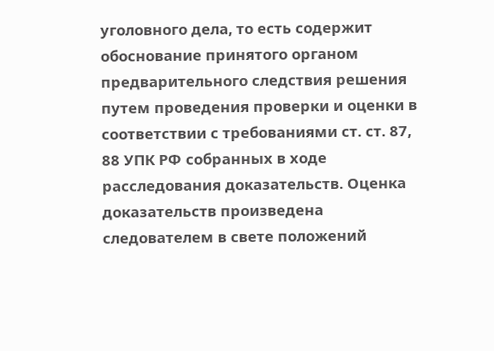уголовного дела, то есть содержит обоснование принятого органом предварительного следствия решения путем проведения проверки и оценки в соответствии с требованиями ст. ст. 87, 88 УПК РФ собранных в ходе расследования доказательств. Оценка доказательств произведена следователем в свете положений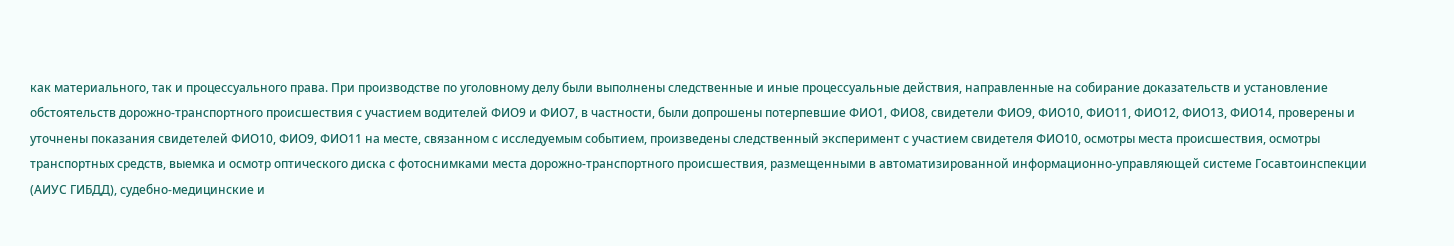как материального, так и процессуального права. При производстве по уголовному делу были выполнены следственные и иные процессуальные действия, направленные на собирание доказательств и установление обстоятельств дорожно-транспортного происшествия с участием водителей ФИО9 и ФИО7, в частности, были допрошены потерпевшие ФИО1, ФИО8, свидетели ФИО9, ФИО10, ФИО11, ФИО12, ФИО13, ФИО14, проверены и уточнены показания свидетелей ФИО10, ФИО9, ФИО11 на месте, связанном с исследуемым событием, произведены следственный эксперимент с участием свидетеля ФИО10, осмотры места происшествия, осмотры транспортных средств, выемка и осмотр оптического диска с фотоснимками места дорожно-транспортного происшествия, размещенными в автоматизированной информационно-управляющей системе Госавтоинспекции (АИУС ГИБДД), судебно-медицинские и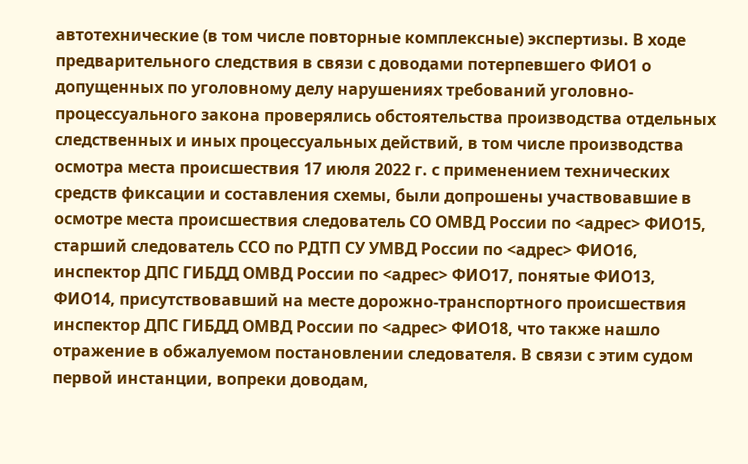автотехнические (в том числе повторные комплексные) экспертизы. В ходе предварительного следствия в связи с доводами потерпевшего ФИО1 о допущенных по уголовному делу нарушениях требований уголовно-процессуального закона проверялись обстоятельства производства отдельных следственных и иных процессуальных действий, в том числе производства осмотра места происшествия 17 июля 2022 г. с применением технических средств фиксации и составления схемы, были допрошены участвовавшие в осмотре места происшествия следователь СО ОМВД России по <адрес> ФИО15, старший следователь ССО по РДТП СУ УМВД России по <адрес> ФИО16, инспектор ДПС ГИБДД ОМВД России по <адрес> ФИО17, понятые ФИО13, ФИО14, присутствовавший на месте дорожно-транспортного происшествия инспектор ДПС ГИБДД ОМВД России по <адрес> ФИО18, что также нашло отражение в обжалуемом постановлении следователя. В связи с этим судом первой инстанции, вопреки доводам,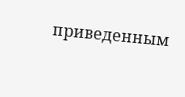приведенным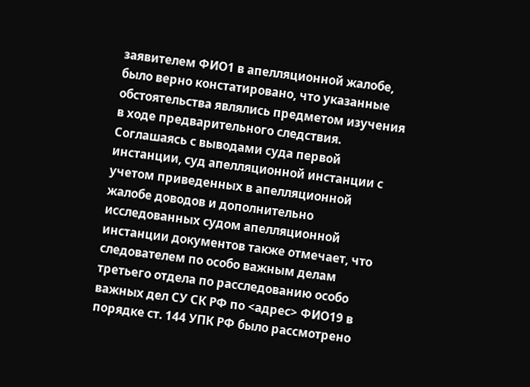заявителем ФИО1 в апелляционной жалобе, было верно констатировано, что указанные обстоятельства являлись предметом изучения в ходе предварительного следствия. Соглашаясь с выводами суда первой инстанции, суд апелляционной инстанции с учетом приведенных в апелляционной жалобе доводов и дополнительно исследованных судом апелляционной инстанции документов также отмечает, что следователем по особо важным делам третьего отдела по расследованию особо важных дел СУ СК РФ по <адрес> ФИО19 в порядке ст. 144 УПК РФ было рассмотрено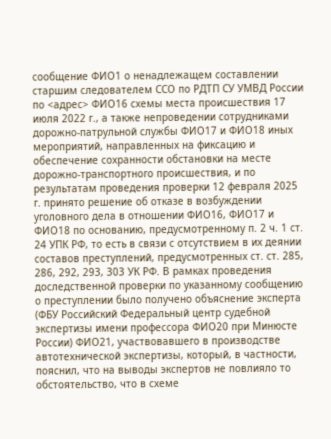сообщение ФИО1 о ненадлежащем составлении старшим следователем ССО по РДТП СУ УМВД России по <адрес> ФИО16 схемы места происшествия 17 июля 2022 г., а также непроведении сотрудниками дорожно-патрульной службы ФИО17 и ФИО18 иных мероприятий, направленных на фиксацию и обеспечение сохранности обстановки на месте дорожно-транспортного происшествия, и по результатам проведения проверки 12 февраля 2025 г. принято решение об отказе в возбуждении уголовного дела в отношении ФИО16, ФИО17 и ФИО18 по основанию, предусмотренному п. 2 ч. 1 ст. 24 УПК РФ, то есть в связи с отсутствием в их деянии составов преступлений, предусмотренных ст. ст. 285, 286, 292, 293, 303 УК РФ. В рамках проведения доследственной проверки по указанному сообщению о преступлении было получено объяснение эксперта (ФБУ Российский Федеральный центр судебной экспертизы имени профессора ФИО20 при Минюсте России) ФИО21, участвовавшего в производстве автотехнической экспертизы, который, в частности, пояснил, что на выводы экспертов не повлияло то обстоятельство, что в схеме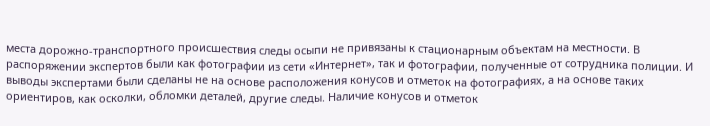места дорожно-транспортного происшествия следы осыпи не привязаны к стационарным объектам на местности. В распоряжении экспертов были как фотографии из сети «Интернет», так и фотографии, полученные от сотрудника полиции. И выводы экспертами были сделаны не на основе расположения конусов и отметок на фотографиях, а на основе таких ориентиров, как осколки, обломки деталей, другие следы. Наличие конусов и отметок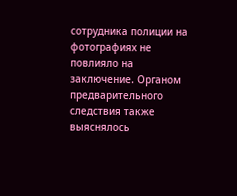сотрудника полиции на фотографиях не повлияло на заключение. Органом предварительного следствия также выяснялось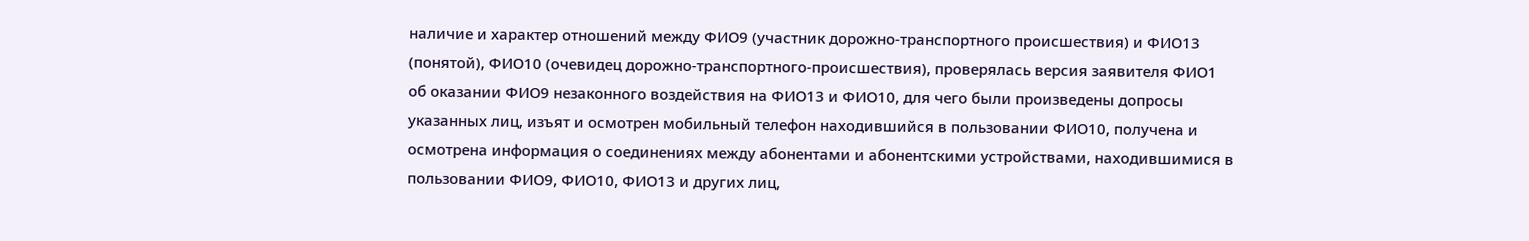наличие и характер отношений между ФИО9 (участник дорожно-транспортного происшествия) и ФИО13 (понятой), ФИО10 (очевидец дорожно-транспортного-происшествия), проверялась версия заявителя ФИО1 об оказании ФИО9 незаконного воздействия на ФИО13 и ФИО10, для чего были произведены допросы указанных лиц, изъят и осмотрен мобильный телефон находившийся в пользовании ФИО10, получена и осмотрена информация о соединениях между абонентами и абонентскими устройствами, находившимися в пользовании ФИО9, ФИО10, ФИО13 и других лиц,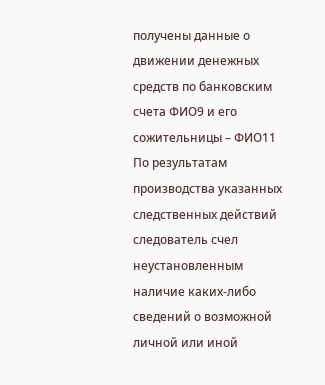получены данные о движении денежных средств по банковским счета ФИО9 и его сожительницы – ФИО11 По результатам производства указанных следственных действий следователь счел неустановленным наличие каких-либо сведений о возможной личной или иной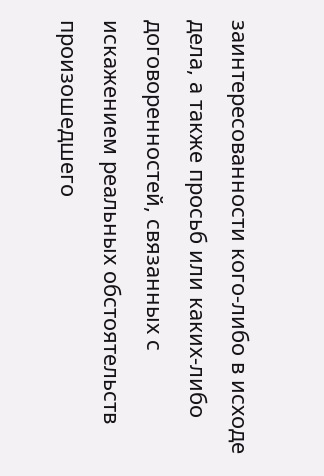заинтересованности кого-либо в исходе дела, а также просьб или каких-либо договоренностей, связанных с искажением реальных обстоятельств произошедшего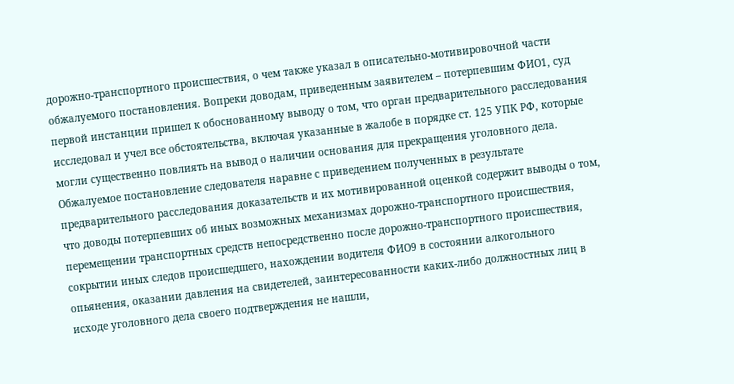дорожно-транспортного происшествия, о чем также указал в описательно-мотивировочной части обжалуемого постановления. Вопреки доводам, приведенным заявителем – потерпевшим ФИО1, суд первой инстанции пришел к обоснованному выводу о том, что орган предварительного расследования исследовал и учел все обстоятельства, включая указанные в жалобе в порядке ст. 125 УПК РФ, которые могли существенно повлиять на вывод о наличии основания для прекращения уголовного дела. Обжалуемое постановление следователя наравне с приведением полученных в результате предварительного расследования доказательств и их мотивированной оценкой содержит выводы о том, что доводы потерпевших об иных возможных механизмах дорожно-транспортного происшествия, перемещении транспортных средств непосредственно после дорожно-транспортного происшествия, сокрытии иных следов происшедшего, нахождении водителя ФИО9 в состоянии алкогольного опьянения, оказании давления на свидетелей, заинтересованности каких-либо должностных лиц в исходе уголовного дела своего подтверждения не нашли,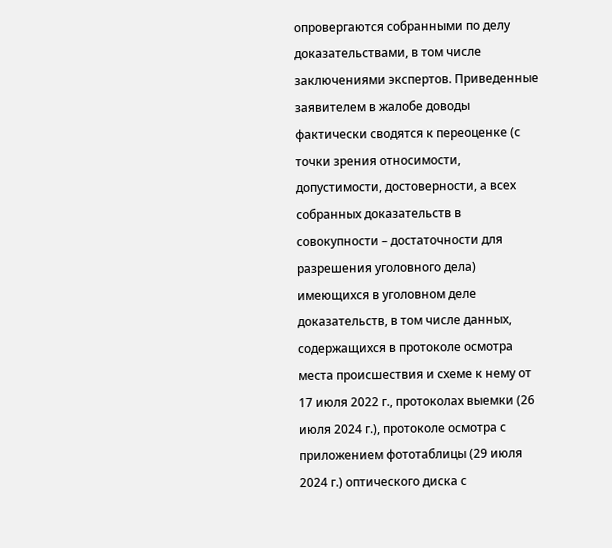опровергаются собранными по делу доказательствами, в том числе заключениями экспертов. Приведенные заявителем в жалобе доводы фактически сводятся к переоценке (с точки зрения относимости, допустимости, достоверности, а всех собранных доказательств в совокупности – достаточности для разрешения уголовного дела) имеющихся в уголовном деле доказательств, в том числе данных, содержащихся в протоколе осмотра места происшествия и схеме к нему от 17 июля 2022 г., протоколах выемки (26 июля 2024 г.), протоколе осмотра с приложением фототаблицы (29 июля 2024 г.) оптического диска с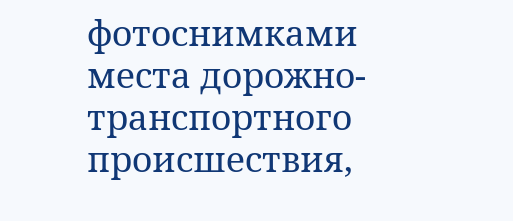фотоснимками места дорожно-транспортного происшествия,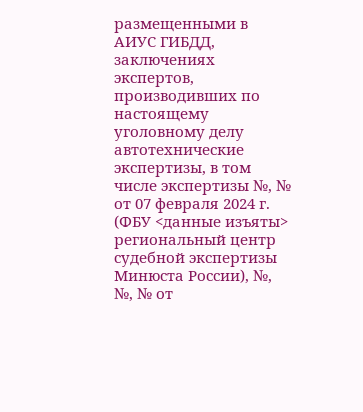размещенными в АИУС ГИБДД, заключениях экспертов, производивших по настоящему уголовному делу автотехнические экспертизы, в том числе экспертизы №, № от 07 февраля 2024 г. (ФБУ <данные изъяты> региональный центр судебной экспертизы Минюста России), №, №, № от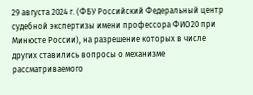29 августа 2024 г. (ФБУ Российский Федеральный центр судебной экспертизы имени профессора ФИО20 при Минюсте России), на разрешение которых в числе других ставились вопросы о механизме рассматриваемого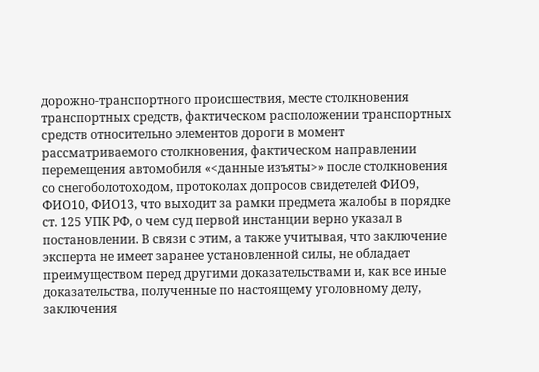дорожно-транспортного происшествия, месте столкновения транспортных средств, фактическом расположении транспортных средств относительно элементов дороги в момент рассматриваемого столкновения, фактическом направлении перемещения автомобиля «<данные изъяты>» после столкновения со снегоболотоходом, протоколах допросов свидетелей ФИО9, ФИО10, ФИО13, что выходит за рамки предмета жалобы в порядке ст. 125 УПК РФ, о чем суд первой инстанции верно указал в постановлении. В связи с этим, а также учитывая, что заключение эксперта не имеет заранее установленной силы, не обладает преимуществом перед другими доказательствами и, как все иные доказательства, полученные по настоящему уголовному делу, заключения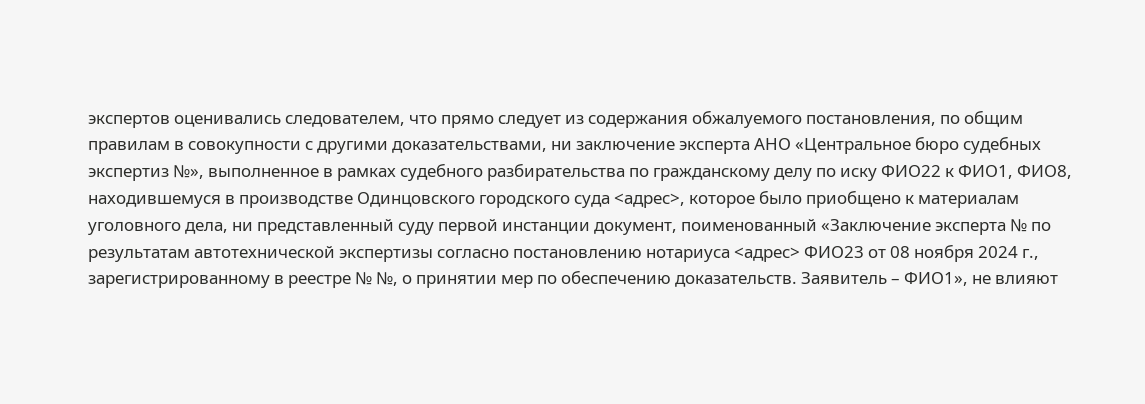экспертов оценивались следователем, что прямо следует из содержания обжалуемого постановления, по общим правилам в совокупности с другими доказательствами, ни заключение эксперта АНО «Центральное бюро судебных экспертиз №», выполненное в рамках судебного разбирательства по гражданскому делу по иску ФИО22 к ФИО1, ФИО8, находившемуся в производстве Одинцовского городского суда <адрес>, которое было приобщено к материалам уголовного дела, ни представленный суду первой инстанции документ, поименованный «Заключение эксперта № по результатам автотехнической экспертизы согласно постановлению нотариуса <адрес> ФИО23 от 08 ноября 2024 г., зарегистрированному в реестре № №, о принятии мер по обеспечению доказательств. Заявитель – ФИО1», не влияют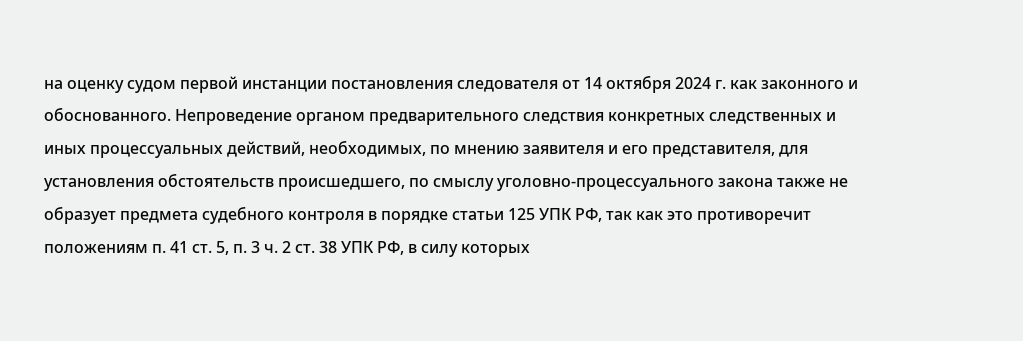на оценку судом первой инстанции постановления следователя от 14 октября 2024 г. как законного и обоснованного. Непроведение органом предварительного следствия конкретных следственных и иных процессуальных действий, необходимых, по мнению заявителя и его представителя, для установления обстоятельств происшедшего, по смыслу уголовно-процессуального закона также не образует предмета судебного контроля в порядке статьи 125 УПК РФ, так как это противоречит положениям п. 41 ст. 5, п. 3 ч. 2 ст. 38 УПК РФ, в силу которых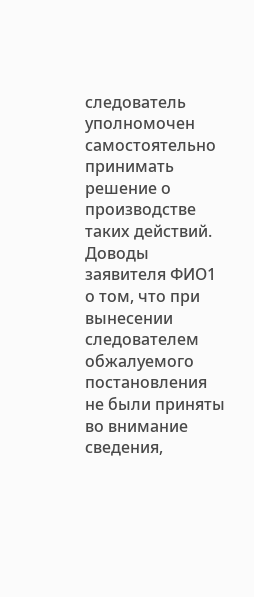следователь уполномочен самостоятельно принимать решение о производстве таких действий. Доводы заявителя ФИО1 о том, что при вынесении следователем обжалуемого постановления не были приняты во внимание сведения,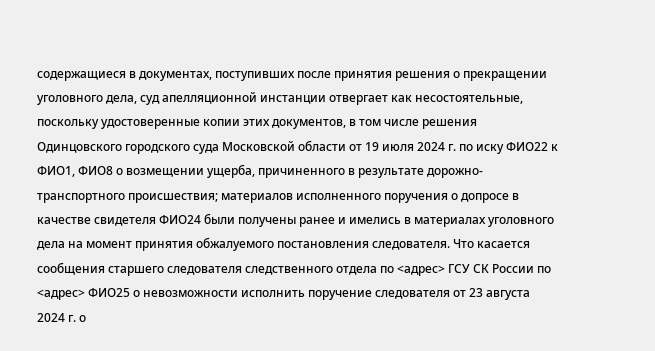содержащиеся в документах, поступивших после принятия решения о прекращении уголовного дела, суд апелляционной инстанции отвергает как несостоятельные, поскольку удостоверенные копии этих документов, в том числе решения Одинцовского городского суда Московской области от 19 июля 2024 г. по иску ФИО22 к ФИО1, ФИО8 о возмещении ущерба, причиненного в результате дорожно-транспортного происшествия; материалов исполненного поручения о допросе в качестве свидетеля ФИО24 были получены ранее и имелись в материалах уголовного дела на момент принятия обжалуемого постановления следователя. Что касается сообщения старшего следователя следственного отдела по <адрес> ГСУ СК России по <адрес> ФИО25 о невозможности исполнить поручение следователя от 23 августа 2024 г. о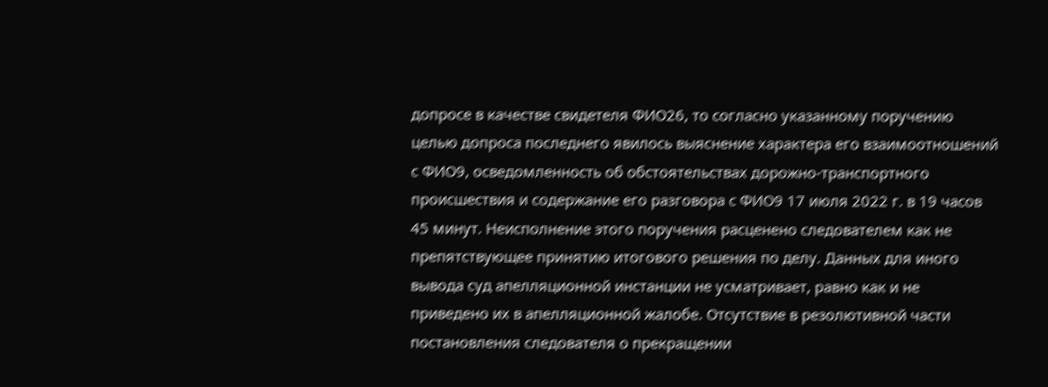допросе в качестве свидетеля ФИО26, то согласно указанному поручению целью допроса последнего явилось выяснение характера его взаимоотношений с ФИО9, осведомленность об обстоятельствах дорожно-транспортного происшествия и содержание его разговора с ФИО9 17 июля 2022 г. в 19 часов 45 минут. Неисполнение этого поручения расценено следователем как не препятствующее принятию итогового решения по делу. Данных для иного вывода суд апелляционной инстанции не усматривает, равно как и не приведено их в апелляционной жалобе. Отсутствие в резолютивной части постановления следователя о прекращении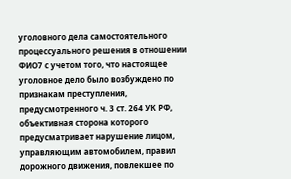уголовного дела самостоятельного процессуального решения в отношении ФИО7 с учетом того, что настоящее уголовное дело было возбуждено по признакам преступления, предусмотренного ч. 3 ст. 264 УК РФ, объективная сторона которого предусматривает нарушение лицом, управляющим автомобилем, правил дорожного движения, повлекшее по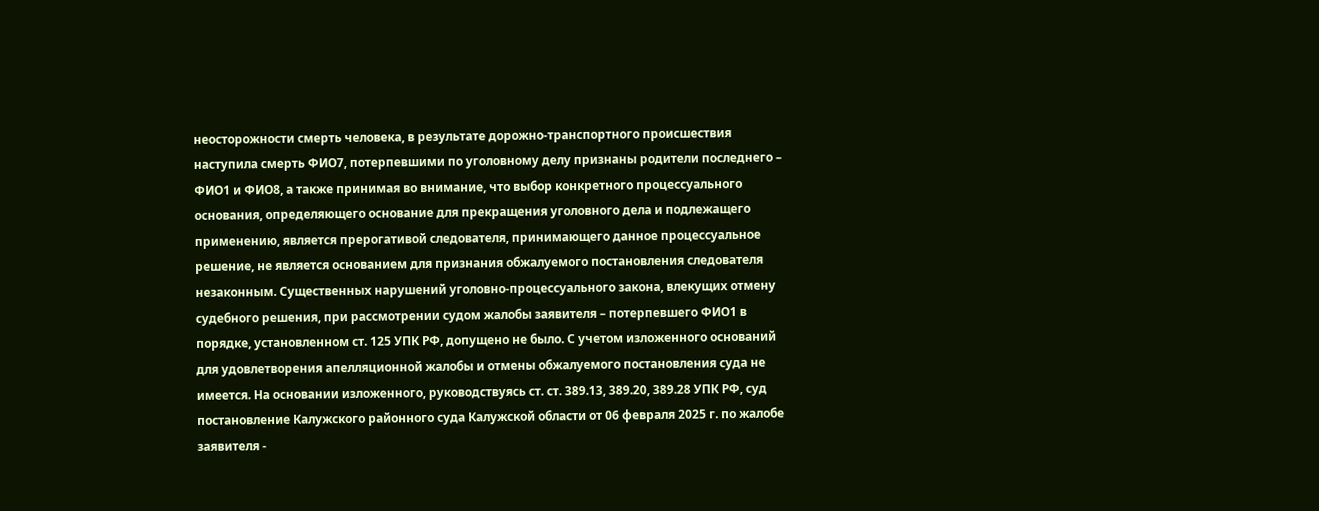неосторожности смерть человека, в результате дорожно-транспортного происшествия наступила смерть ФИО7, потерпевшими по уголовному делу признаны родители последнего – ФИО1 и ФИО8, а также принимая во внимание, что выбор конкретного процессуального основания, определяющего основание для прекращения уголовного дела и подлежащего применению, является прерогативой следователя, принимающего данное процессуальное решение, не является основанием для признания обжалуемого постановления следователя незаконным. Существенных нарушений уголовно-процессуального закона, влекущих отмену судебного решения, при рассмотрении судом жалобы заявителя – потерпевшего ФИО1 в порядке, установленном ст. 125 УПК РФ, допущено не было. С учетом изложенного оснований для удовлетворения апелляционной жалобы и отмены обжалуемого постановления суда не имеется. На основании изложенного, руководствуясь ст. ст. 389.13, 389.20, 389.28 УПК РФ, суд постановление Калужского районного суда Калужской области от 06 февраля 2025 г. по жалобе заявителя -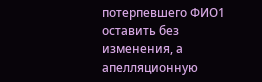потерпевшего ФИО1 оставить без изменения, а апелляционную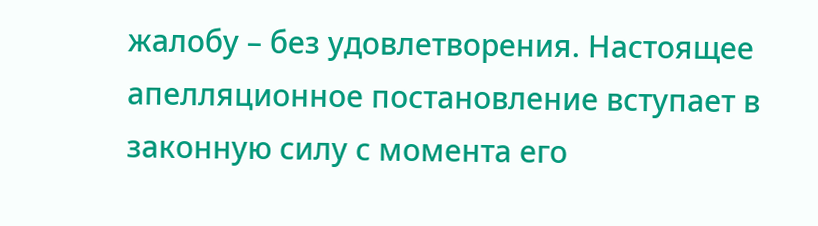жалобу – без удовлетворения. Настоящее апелляционное постановление вступает в законную силу с момента его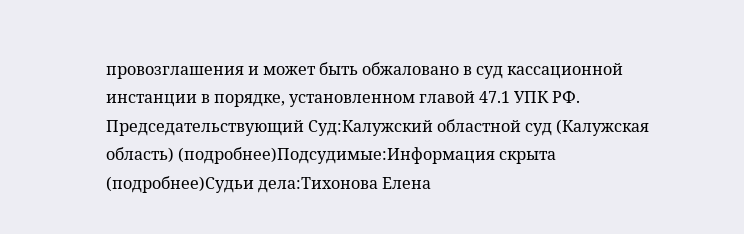провозглашения и может быть обжаловано в суд кассационной инстанции в порядке, установленном главой 47.1 УПК РФ. Председательствующий Суд:Калужский областной суд (Калужская область) (подробнее)Подсудимые:Информация скрыта (подробнее)Судьи дела:Тихонова Елена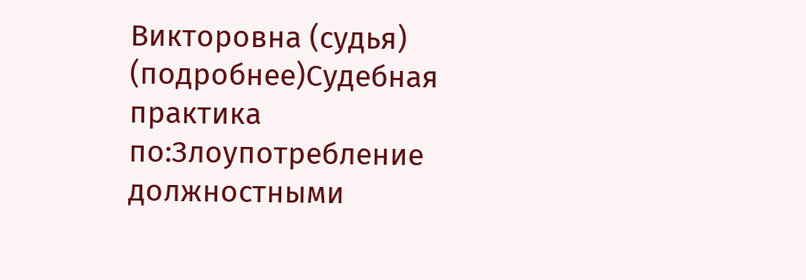Викторовна (судья) (подробнее)Судебная практика по:Злоупотребление должностными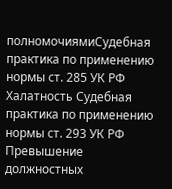полномочиямиСудебная практика по применению нормы ст. 285 УК РФ Халатность Судебная практика по применению нормы ст. 293 УК РФ Превышение должностных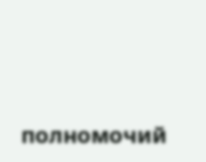полномочий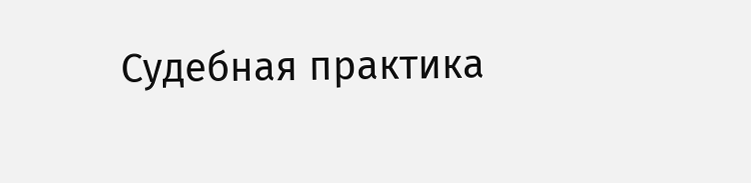Судебная практика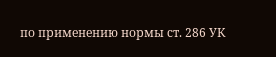по применению нормы ст. 286 УК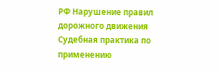РФ Нарушение правил дорожного движения Судебная практика по применению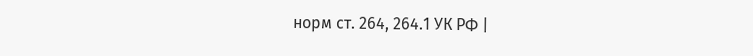норм ст. 264, 264.1 УК РФ |